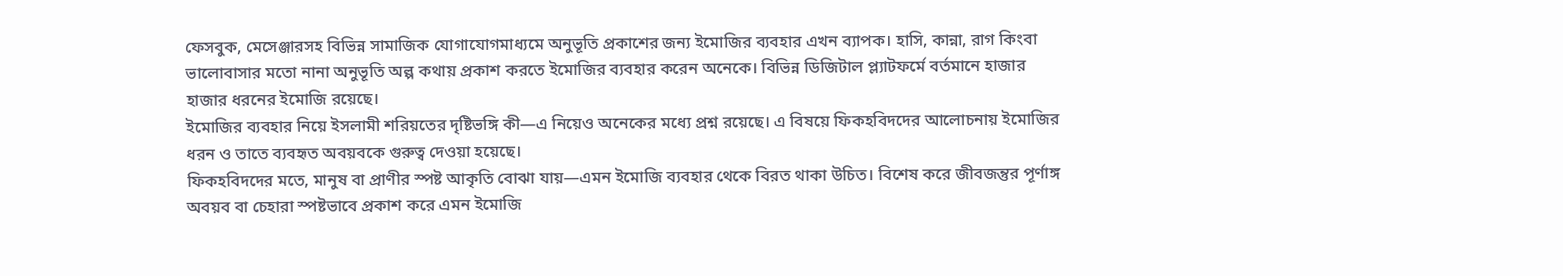ফেসবুক, মেসেঞ্জারসহ বিভিন্ন সামাজিক যোগাযোগমাধ্যমে অনুভূতি প্রকাশের জন্য ইমোজির ব্যবহার এখন ব্যাপক। হাসি, কান্না, রাগ কিংবা ভালোবাসার মতো নানা অনুভূতি অল্প কথায় প্রকাশ করতে ইমোজির ব্যবহার করেন অনেকে। বিভিন্ন ডিজিটাল প্ল্যাটফর্মে বর্তমানে হাজার হাজার ধরনের ইমোজি রয়েছে।
ইমোজির ব্যবহার নিয়ে ইসলামী শরিয়তের দৃষ্টিভঙ্গি কী—এ নিয়েও অনেকের মধ্যে প্রশ্ন রয়েছে। এ বিষয়ে ফিকহবিদদের আলোচনায় ইমোজির ধরন ও তাতে ব্যবহৃত অবয়বকে গুরুত্ব দেওয়া হয়েছে।
ফিকহবিদদের মতে, মানুষ বা প্রাণীর স্পষ্ট আকৃতি বোঝা যায়—এমন ইমোজি ব্যবহার থেকে বিরত থাকা উচিত। বিশেষ করে জীবজন্তুর পূর্ণাঙ্গ অবয়ব বা চেহারা স্পষ্টভাবে প্রকাশ করে এমন ইমোজি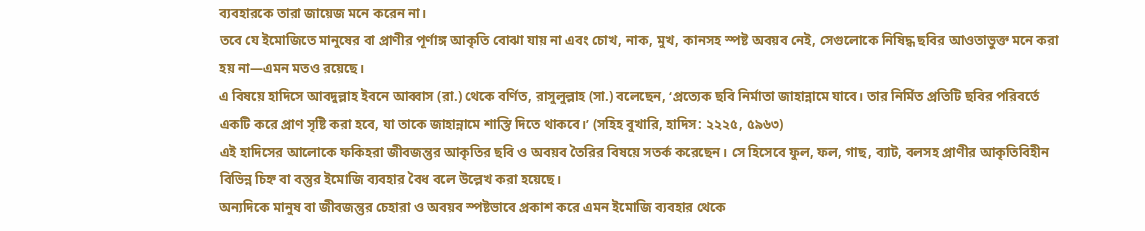ব্যবহারকে তারা জায়েজ মনে করেন না।
তবে যে ইমোজিতে মানুষের বা প্রাণীর পূর্ণাঙ্গ আকৃতি বোঝা যায় না এবং চোখ, নাক, মুখ, কানসহ স্পষ্ট অবয়ব নেই, সেগুলোকে নিষিদ্ধ ছবির আওতাভুক্ত মনে করা হয় না—এমন মতও রয়েছে।
এ বিষয়ে হাদিসে আবদুল্লাহ ইবনে আব্বাস (রা.) থেকে বর্ণিত, রাসুলুল্লাহ (সা.) বলেছেন, ‘প্রত্যেক ছবি নির্মাতা জাহান্নামে যাবে। তার নির্মিত প্রতিটি ছবির পরিবর্তে একটি করে প্রাণ সৃষ্টি করা হবে, যা তাকে জাহান্নামে শাস্তি দিতে থাকবে।’ (সহিহ বুখারি, হাদিস: ২২২৫, ৫৯৬৩)
এই হাদিসের আলোকে ফকিহরা জীবজন্তুর আকৃতির ছবি ও অবয়ব তৈরির বিষয়ে সতর্ক করেছেন। সে হিসেবে ফুল, ফল, গাছ, ব্যাট, বলসহ প্রাণীর আকৃতিবিহীন বিভিন্ন চিহ্ন বা বস্তুর ইমোজি ব্যবহার বৈধ বলে উল্লেখ করা হয়েছে।
অন্যদিকে মানুষ বা জীবজন্তুর চেহারা ও অবয়ব স্পষ্টভাবে প্রকাশ করে এমন ইমোজি ব্যবহার থেকে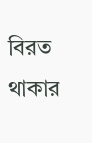বিরত থাকার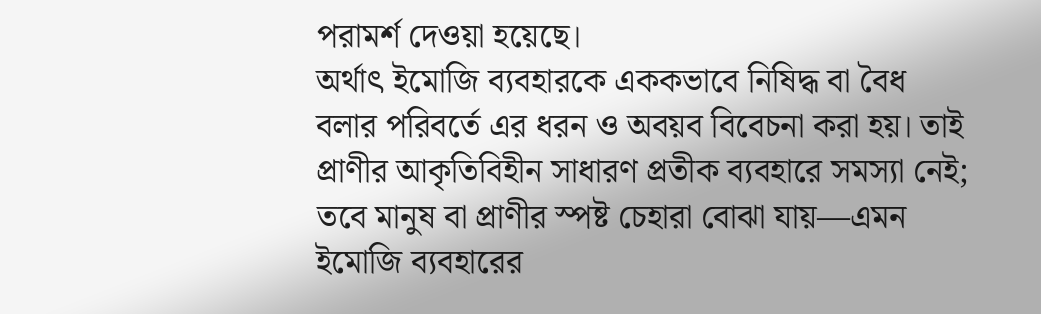পরামর্শ দেওয়া হয়েছে।
অর্থাৎ ইমোজি ব্যবহারকে এককভাবে নিষিদ্ধ বা বৈধ বলার পরিবর্তে এর ধরন ও অবয়ব বিবেচনা করা হয়। তাই প্রাণীর আকৃতিবিহীন সাধারণ প্রতীক ব্যবহারে সমস্যা নেই; তবে মানুষ বা প্রাণীর স্পষ্ট চেহারা বোঝা যায়—এমন ইমোজি ব্যবহারের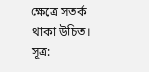ক্ষেত্রে সতর্ক থাকা উচিত।
সূত্র: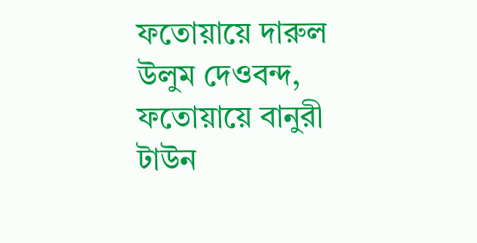ফতোয়ায়ে দারুল উলুম দেওবন্দ, ফতোয়ায়ে বানুরী টাউন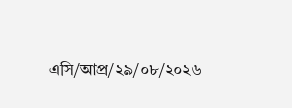এসি/আপ্র/২৯/০৮/২০২৬